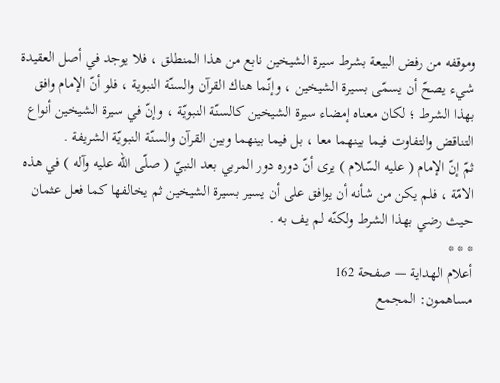وموقفه من رفض البيعة بشرط سيرة الشيخين نابع من هذا المنطلق ، فلا يوجد في أصل العقيدة شيء يصحّ أن يسمّى بسيرة الشيخين ، وإنّما هناك القرآن والسنّة النبوية ، فلو أنّ الإمام وافق بهذا الشرط ؛ لكان معناه إمضاء سيرة الشيخين كالسنّة النبويّة ، وإنّ في سيرة الشيخين أنواع التناقض والتفاوت فيما بينهما معا ، بل فيما بينهما وبين القرآن والسنّة النبويّة الشريفة .
ثمّ إنّ الإمام ( عليه السّلام ) يرى أنّ دوره دور المربي بعد النبيّ ( صلّى اللّه عليه وآله ) في هذه الامّة ، فلم يكن من شأنه أن يوافق على أن يسير بسيرة الشيخين ثم يخالفها كما فعل عثمان حيث رضي بهذا الشرط ولكنّه لم يف به .
* * *
أعلام الهداية — صفحة 162
مساهمون: المجمع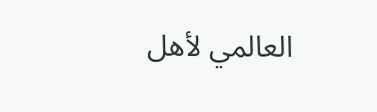العالمي لأهل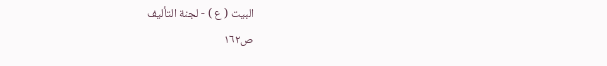البيت ( ع ) - لجنة التأليف
ص١٦٢